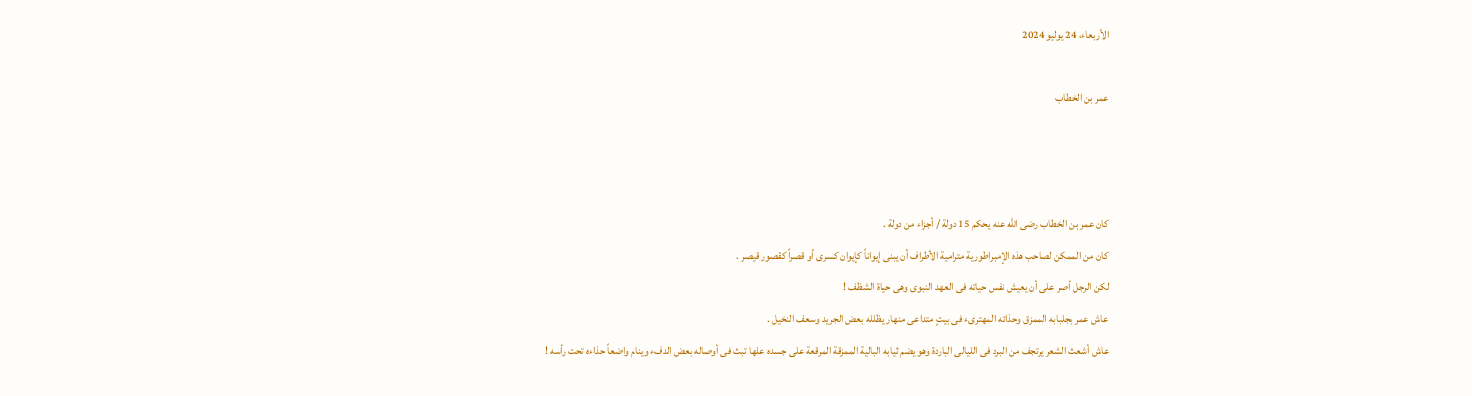الأربعاء، 24 يوليو 2024

عمر بن الخطاب



كان عمر بن الخطاب رضى الله عنه يحكم 15 دولة / أجزاء من دولة .
كان من الممكن لصاحب هذه الإمبراطورية مترامية الأطراف أن يبنى إيواناً كإيوان كسرى أو قصراً كقصور قيصر .
لكن الرجل أصر على أن يعيش نفس حياته فى العهد النبوى وهى حياة الشظف !
عاش عمر بجلبابه الممزق وحذائه المهترىء فى بيتٍ متداعى منهار يظلله بعض الجريد وسعف النخيل .
عاش أشعث الشعر يرتجف من البرد فى الليالى الباردة وهو يضم ثيابه البالية الممزقة المرقعة على جسده علها تبث فى أوصاله بعض الدفء وينام واضعاً حذاءه تحت رأسه !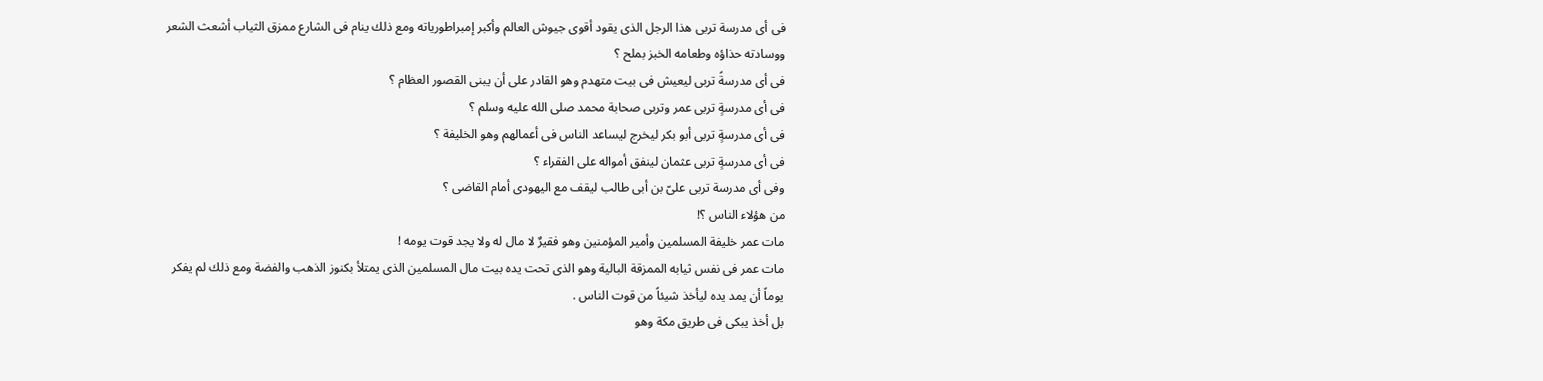فى أى مدرسة تربى هذا الرجل الذى يقود أقوى جيوش العالم وأكبر إمبراطورياته ومع ذلك ينام فى الشارع ممزق الثياب أشعث الشعر ووسادته حذاؤه وطعامه الخبز بملح ؟
فى أى مدرسةً تربى ليعيش فى بيت متهدم وهو القادر على أن يبنى القصور العظام ؟
فى أى مدرسةٍ تربى عمر وتربى صحابة محمد صلى الله عليه وسلم ؟
فى أى مدرسةٍ تربى أبو بكر ليخرج ليساعد الناس فى أعمالهم وهو الخليفة ؟
فى أى مدرسةٍ تربى عثمان لينفق أمواله على الفقراء ؟
وفى أى مدرسة تربى علىّ بن أبى طالب ليقف مع اليهودى أمام القاضى ؟
من هؤلاء الناس ؟!
مات عمر خليفة المسلمين وأمير المؤمنين وهو فقيرٌ لا مال له ولا يجد قوت يومه !
مات عمر فى نفس ثيابه الممزقة البالية وهو الذى تحت يده بيت مال المسلمين الذى يمتلأ بكنوز الذهب والفضة ومع ذلك لم يفكر يوماً أن يمد يده ليأخذ شيئاً من قوت الناس .
بل أخذ يبكى فى طريق مكة وهو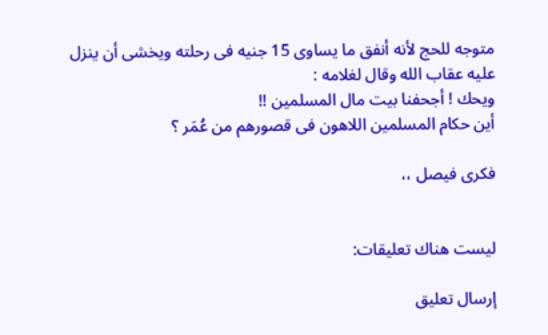متوجه للحج لأنه أنفق ما يساوى 15 جنيه فى رحلته ويخشى أن ينزل عليه عقاب الله وقال لغلامه :
ويحك ! أجحفنا بيت مال المسلمين !!
أين حكام المسلمين اللاهون فى قصورهم من عُمَر ؟

فكرى فيصل ،،


ليست هناك تعليقات:

إرسال تعليق